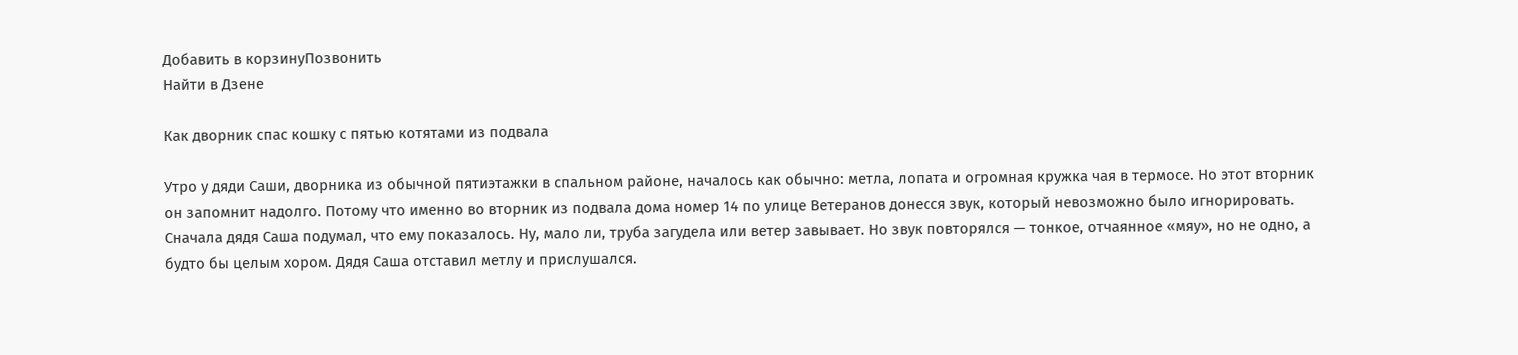Добавить в корзинуПозвонить
Найти в Дзене

Как дворник спас кошку с пятью котятами из подвала

Утро у дяди Саши, дворника из обычной пятиэтажки в спальном районе, началось как обычно: метла, лопата и огромная кружка чая в термосе. Но этот вторник он запомнит надолго. Потому что именно во вторник из подвала дома номер 14 по улице Ветеранов донесся звук, который невозможно было игнорировать. Сначала дядя Саша подумал, что ему показалось. Ну, мало ли, труба загудела или ветер завывает. Но звук повторялся — тонкое, отчаянное «мяу», но не одно, а будто бы целым хором. Дядя Саша отставил метлу и прислушался.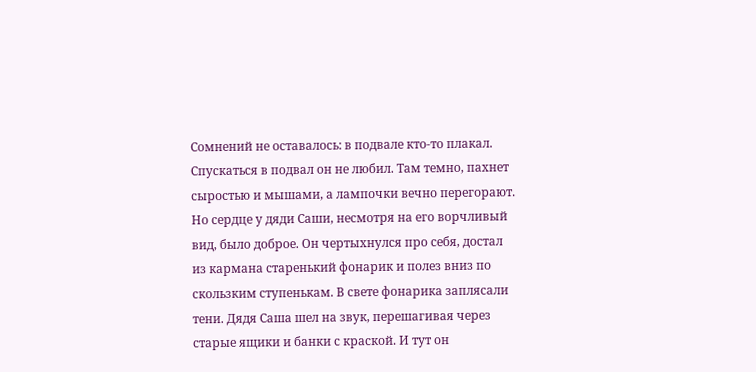Сомнений не оставалось: в подвале кто-то плакал. Спускаться в подвал он не любил. Там темно, пахнет сыростью и мышами, а лампочки вечно перегорают. Но сердце у дяди Саши, несмотря на его ворчливый вид, было доброе. Он чертыхнулся про себя, достал из кармана старенький фонарик и полез вниз по скользким ступенькам. В свете фонарика заплясали тени. Дядя Саша шел на звук, перешагивая через старые ящики и банки с краской. И тут он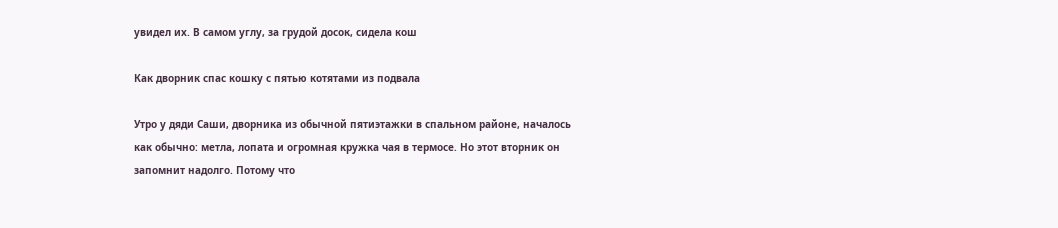увидел их. В самом углу, за грудой досок, сидела кош

Как дворник спас кошку с пятью котятами из подвала

Утро у дяди Саши, дворника из обычной пятиэтажки в спальном районе, началось как обычно: метла, лопата и огромная кружка чая в термосе. Но этот вторник он запомнит надолго. Потому что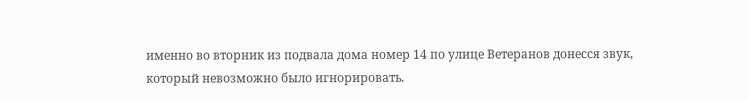именно во вторник из подвала дома номер 14 по улице Ветеранов донесся звук, который невозможно было игнорировать.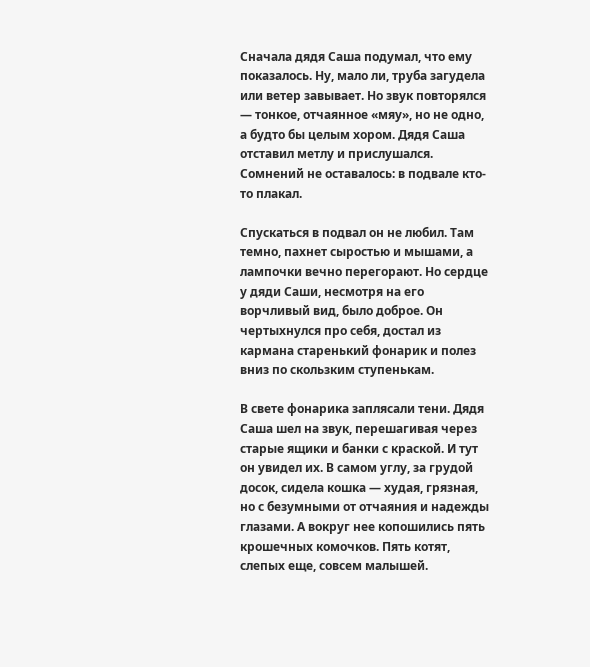Сначала дядя Саша подумал, что ему показалось. Ну, мало ли, труба загудела или ветер завывает. Но звук повторялся — тонкое, отчаянное «мяу», но не одно, а будто бы целым хором. Дядя Саша отставил метлу и прислушался. Сомнений не оставалось: в подвале кто-то плакал.

Спускаться в подвал он не любил. Там темно, пахнет сыростью и мышами, а лампочки вечно перегорают. Но сердце у дяди Саши, несмотря на его ворчливый вид, было доброе. Он чертыхнулся про себя, достал из кармана старенький фонарик и полез вниз по скользким ступенькам.

В свете фонарика заплясали тени. Дядя Саша шел на звук, перешагивая через старые ящики и банки с краской. И тут он увидел их. В самом углу, за грудой досок, сидела кошка — худая, грязная, но с безумными от отчаяния и надежды глазами. А вокруг нее копошились пять крошечных комочков. Пять котят, слепых еще, совсем малышей.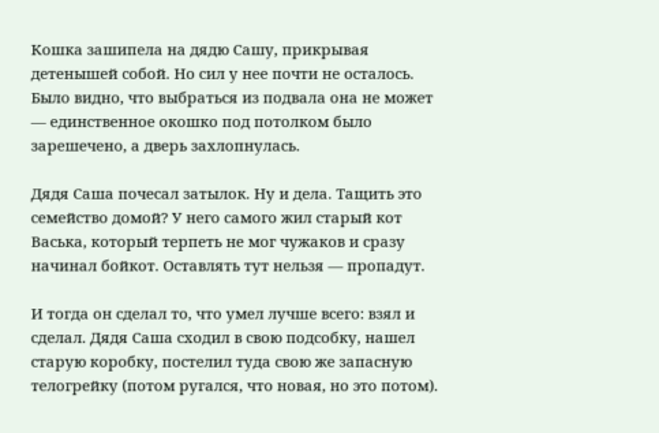Кошка зашипела на дядю Сашу, прикрывая детенышей собой. Но сил у нее почти не осталось. Было видно, что выбраться из подвала она не может — единственное окошко под потолком было зарешечено, а дверь захлопнулась.

Дядя Саша почесал затылок. Ну и дела. Тащить это семейство домой? У него самого жил старый кот Васька, который терпеть не мог чужаков и сразу начинал бойкот. Оставлять тут нельзя — пропадут.

И тогда он сделал то, что умел лучше всего: взял и сделал. Дядя Саша сходил в свою подсобку, нашел старую коробку, постелил туда свою же запасную телогрейку (потом ругался, что новая, но это потом).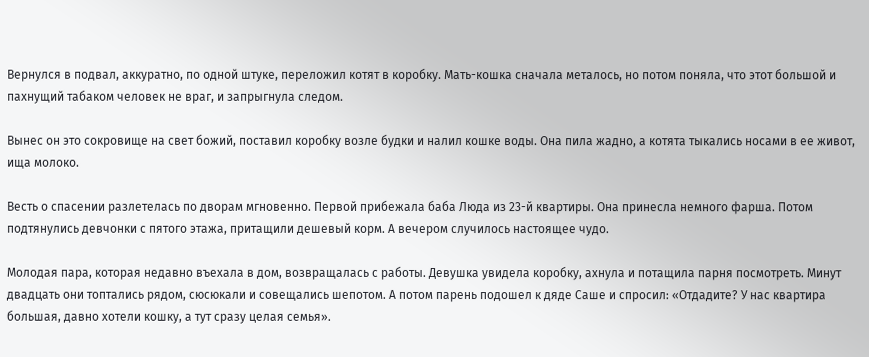Вернулся в подвал, аккуратно, по одной штуке, переложил котят в коробку. Мать-кошка сначала металось, но потом поняла, что этот большой и пахнущий табаком человек не враг, и запрыгнула следом.

Вынес он это сокровище на свет божий, поставил коробку возле будки и налил кошке воды. Она пила жадно, а котята тыкались носами в ее живот, ища молоко.

Весть о спасении разлетелась по дворам мгновенно. Первой прибежала баба Люда из 23-й квартиры. Она принесла немного фарша. Потом подтянулись девчонки с пятого этажа, притащили дешевый корм. А вечером случилось настоящее чудо.

Молодая пара, которая недавно въехала в дом, возвращалась с работы. Девушка увидела коробку, ахнула и потащила парня посмотреть. Минут двадцать они топтались рядом, сюсюкали и совещались шепотом. А потом парень подошел к дяде Саше и спросил: «Отдадите? У нас квартира большая, давно хотели кошку, а тут сразу целая семья».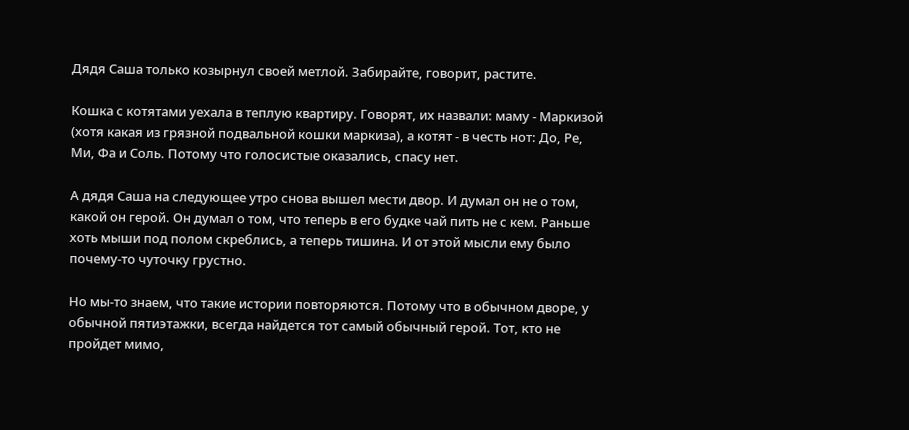Дядя Саша только козырнул своей метлой. Забирайте, говорит, растите.

Кошка с котятами уехала в теплую квартиру. Говорят, их назвали: маму - Маркизой (хотя какая из грязной подвальной кошки маркиза), а котят - в честь нот: До, Ре, Ми, Фа и Соль. Потому что голосистые оказались, спасу нет.

А дядя Саша на следующее утро снова вышел мести двор. И думал он не о том, какой он герой. Он думал о том, что теперь в его будке чай пить не с кем. Раньше хоть мыши под полом скреблись, а теперь тишина. И от этой мысли ему было почему-то чуточку грустно.

Но мы-то знаем, что такие истории повторяются. Потому что в обычном дворе, у обычной пятиэтажки, всегда найдется тот самый обычный герой. Тот, кто не пройдет мимо,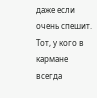даже если очень спешит. Тот, у кого в кармане всегда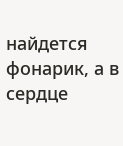найдется фонарик, а в сердце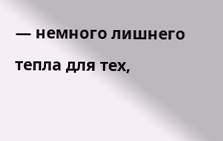— немного лишнего тепла для тех,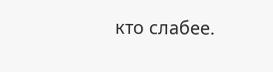кто слабее.